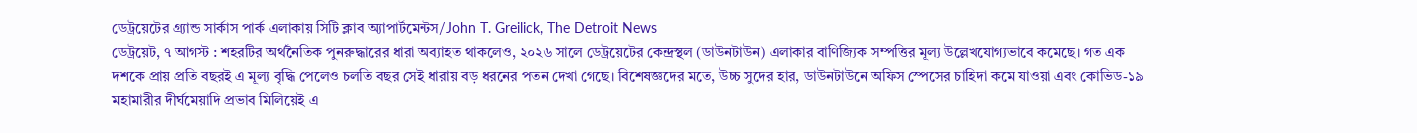ডেট্রয়েটের গ্র্যান্ড সার্কাস পার্ক এলাকায় সিটি ক্লাব অ্যাপার্টমেন্টস/John T. Greilick, The Detroit News
ডেট্রয়েট, ৭ আগস্ট : শহরটির অর্থনৈতিক পুনরুদ্ধারের ধারা অব্যাহত থাকলেও, ২০২৬ সালে ডেট্রয়েটের কেন্দ্রস্থল (ডাউনটাউন) এলাকার বাণিজ্যিক সম্পত্তির মূল্য উল্লেখযোগ্যভাবে কমেছে। গত এক দশকে প্রায় প্রতি বছরই এ মূল্য বৃদ্ধি পেলেও চলতি বছর সেই ধারায় বড় ধরনের পতন দেখা গেছে। বিশেষজ্ঞদের মতে, উচ্চ সুদের হার, ডাউনটাউনে অফিস স্পেসের চাহিদা কমে যাওয়া এবং কোভিড-১৯ মহামারীর দীর্ঘমেয়াদি প্রভাব মিলিয়েই এ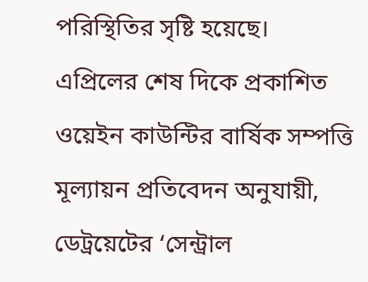পরিস্থিতির সৃষ্টি হয়েছে।
এপ্রিলের শেষ দিকে প্রকাশিত ওয়েইন কাউন্টির বার্ষিক সম্পত্তি মূল্যায়ন প্রতিবেদন অনুযায়ী, ডেট্রয়েটের ‘সেন্ট্রাল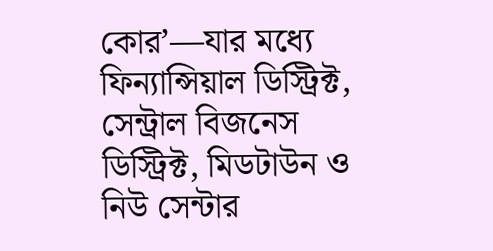কোর’—যার মধ্যে ফিন্যান্সিয়াল ডিস্ট্রিক্ট, সেন্ট্রাল বিজনেস ডিস্ট্রিক্ট, মিডটাউন ও নিউ সেন্টার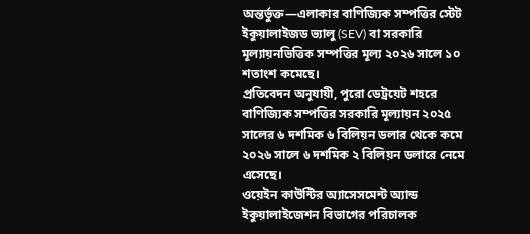অন্তর্ভুক্ত—এলাকার বাণিজ্যিক সম্পত্তির স্টেট ইকুয়ালাইজড ভ্যালু (SEV) বা সরকারি মূল্যায়নভিত্তিক সম্পত্তির মূল্য ২০২৬ সালে ১০ শতাংশ কমেছে।
প্রতিবেদন অনুযায়ী, পুরো ডেট্রয়েট শহরে বাণিজ্যিক সম্পত্তির সরকারি মূল্যায়ন ২০২৫ সালের ৬ দশমিক ৬ বিলিয়ন ডলার থেকে কমে ২০২৬ সালে ৬ দশমিক ২ বিলিয়ন ডলারে নেমে এসেছে।
ওয়েইন কাউন্টির অ্যাসেসমেন্ট অ্যান্ড ইকুয়ালাইজেশন বিভাগের পরিচালক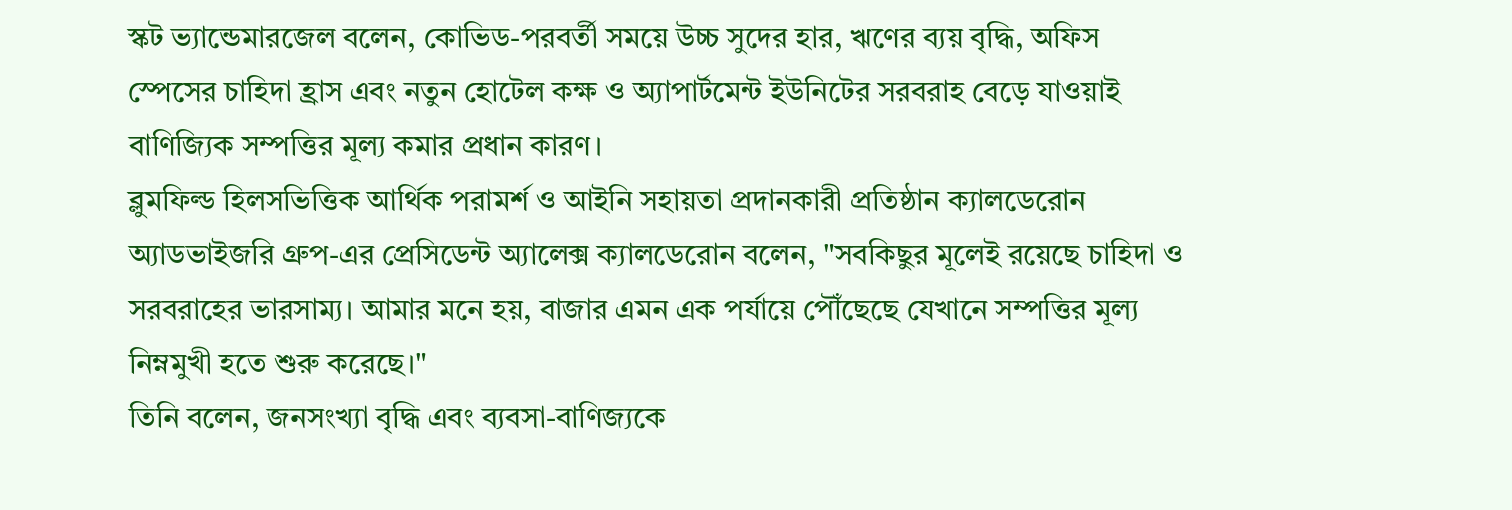স্কট ভ্যান্ডেমারজেল বলেন, কোভিড-পরবর্তী সময়ে উচ্চ সুদের হার, ঋণের ব্যয় বৃদ্ধি, অফিস স্পেসের চাহিদা হ্রাস এবং নতুন হোটেল কক্ষ ও অ্যাপার্টমেন্ট ইউনিটের সরবরাহ বেড়ে যাওয়াই বাণিজ্যিক সম্পত্তির মূল্য কমার প্রধান কারণ।
ব্লুমফিল্ড হিলসভিত্তিক আর্থিক পরামর্শ ও আইনি সহায়তা প্রদানকারী প্রতিষ্ঠান ক্যালডেরোন অ্যাডভাইজরি গ্রুপ-এর প্রেসিডেন্ট অ্যালেক্স ক্যালডেরোন বলেন, "সবকিছুর মূলেই রয়েছে চাহিদা ও সরবরাহের ভারসাম্য। আমার মনে হয়, বাজার এমন এক পর্যায়ে পৌঁছেছে যেখানে সম্পত্তির মূল্য নিম্নমুখী হতে শুরু করেছে।"
তিনি বলেন, জনসংখ্যা বৃদ্ধি এবং ব্যবসা-বাণিজ্যকে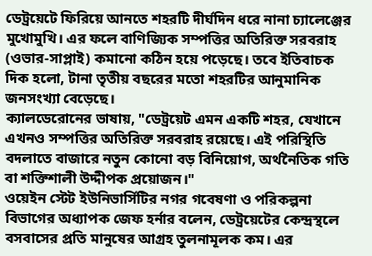ডেট্রয়েটে ফিরিয়ে আনতে শহরটি দীর্ঘদিন ধরে নানা চ্যালেঞ্জের মুখোমুখি। এর ফলে বাণিজ্যিক সম্পত্তির অতিরিক্ত সরবরাহ (ওভার-সাপ্লাই) কমানো কঠিন হয়ে পড়েছে। তবে ইতিবাচক দিক হলো, টানা তৃতীয় বছরের মতো শহরটির আনুমানিক জনসংখ্যা বেড়েছে।
ক্যালডেরোনের ভাষায়, "ডেট্রয়েট এমন একটি শহর, যেখানে এখনও সম্পত্তির অতিরিক্ত সরবরাহ রয়েছে। এই পরিস্থিতি বদলাতে বাজারে নতুন কোনো বড় বিনিয়োগ, অর্থনৈতিক গতি বা শক্তিশালী উদ্দীপক প্রয়োজন।"
ওয়েইন স্টেট ইউনিভার্সিটির নগর গবেষণা ও পরিকল্পনা বিভাগের অধ্যাপক জেফ হর্নার বলেন, ডেট্রয়েটের কেন্দ্রস্থলে বসবাসের প্রতি মানুষের আগ্রহ তুলনামূলক কম। এর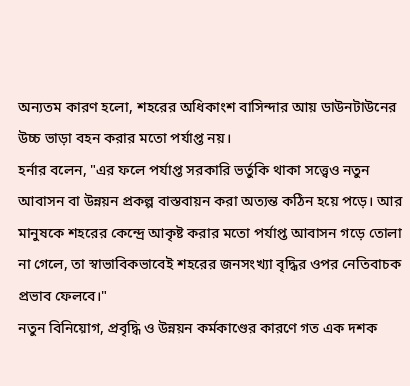অন্যতম কারণ হলো, শহরের অধিকাংশ বাসিন্দার আয় ডাউনটাউনের উচ্চ ভাড়া বহন করার মতো পর্যাপ্ত নয়।
হর্নার বলেন, "এর ফলে পর্যাপ্ত সরকারি ভর্তুকি থাকা সত্ত্বেও নতুন আবাসন বা উন্নয়ন প্রকল্প বাস্তবায়ন করা অত্যন্ত কঠিন হয়ে পড়ে। আর মানুষকে শহরের কেন্দ্রে আকৃষ্ট করার মতো পর্যাপ্ত আবাসন গড়ে তোলা না গেলে, তা স্বাভাবিকভাবেই শহরের জনসংখ্যা বৃদ্ধির ওপর নেতিবাচক প্রভাব ফেলবে।"
নতুন বিনিয়োগ, প্রবৃদ্ধি ও উন্নয়ন কর্মকাণ্ডের কারণে গত এক দশক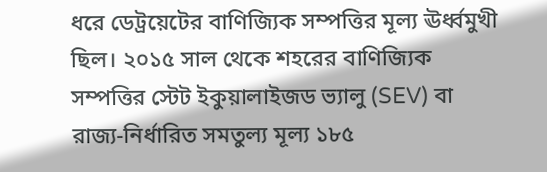ধরে ডেট্রয়েটের বাণিজ্যিক সম্পত্তির মূল্য ঊর্ধ্বমুখী ছিল। ২০১৫ সাল থেকে শহরের বাণিজ্যিক সম্পত্তির স্টেট ইকুয়ালাইজড ভ্যালু (SEV) বা রাজ্য-নির্ধারিত সমতুল্য মূল্য ১৮৫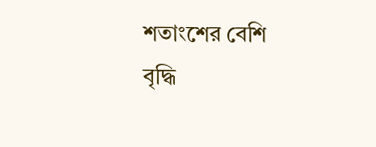শতাংশের বেশি বৃদ্ধি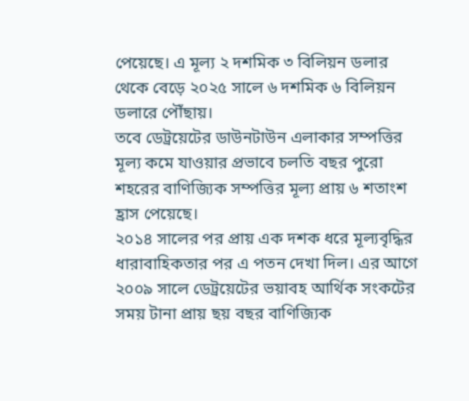পেয়েছে। এ মূল্য ২ দশমিক ৩ বিলিয়ন ডলার থেকে বেড়ে ২০২৫ সালে ৬ দশমিক ৬ বিলিয়ন ডলারে পৌঁছায়।
তবে ডেট্রয়েটের ডাউনটাউন এলাকার সম্পত্তির মূল্য কমে যাওয়ার প্রভাবে চলতি বছর পুরো শহরের বাণিজ্যিক সম্পত্তির মূল্য প্রায় ৬ শতাংশ হ্রাস পেয়েছে।
২০১৪ সালের পর প্রায় এক দশক ধরে মূল্যবৃদ্ধির ধারাবাহিকতার পর এ পতন দেখা দিল। এর আগে ২০০৯ সালে ডেট্রয়েটের ভয়াবহ আর্থিক সংকটের সময় টানা প্রায় ছয় বছর বাণিজ্যিক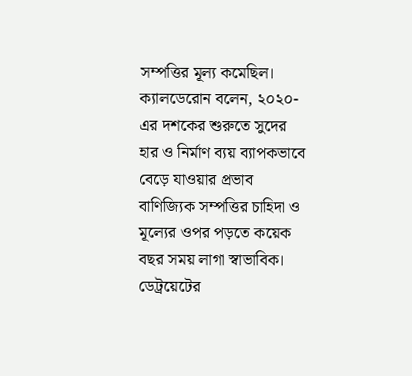সম্পত্তির মূল্য কমেছিল।
ক্যালডেরোন বলেন, ২০২০-এর দশকের শুরুতে সুদের হার ও নির্মাণ ব্যয় ব্যাপকভাবে বেড়ে যাওয়ার প্রভাব বাণিজ্যিক সম্পত্তির চাহিদা ও মূল্যের ওপর পড়তে কয়েক বছর সময় লাগা স্বাভাবিক। ডেট্রয়েটের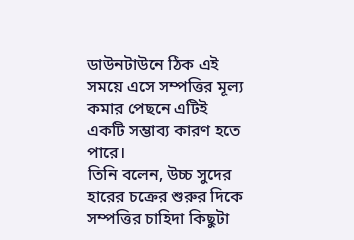ডাউনটাউনে ঠিক এই সময়ে এসে সম্পত্তির মূল্য কমার পেছনে এটিই একটি সম্ভাব্য কারণ হতে পারে।
তিনি বলেন, উচ্চ সুদের হারের চক্রের শুরুর দিকে সম্পত্তির চাহিদা কিছুটা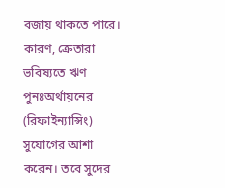বজায় থাকতে পারে। কারণ, ক্রেতারা ভবিষ্যতে ঋণ পুনঃঅর্থায়নের (রিফাইন্যান্সিং) সুযোগের আশা করেন। তবে সুদের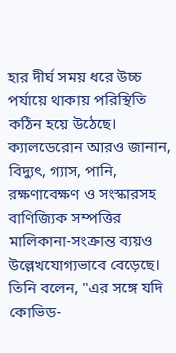হার দীর্ঘ সময় ধরে উচ্চ পর্যায়ে থাকায় পরিস্থিতি কঠিন হয়ে উঠেছে।
ক্যালডেরোন আরও জানান, বিদ্যুৎ, গ্যাস, পানি, রক্ষণাবেক্ষণ ও সংস্কারসহ বাণিজ্যিক সম্পত্তির মালিকানা-সংক্রান্ত ব্যয়ও উল্লেখযোগ্যভাবে বেড়েছে।
তিনি বলেন, "এর সঙ্গে যদি কোভিড-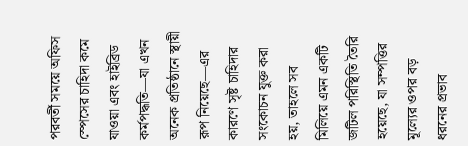পরবর্তী সময়ে অফিস স্পেসের চাহিদা কমে যাওয়া এবং হাইব্রিড কর্মপদ্ধতি—যা এখন অনেক প্রতিষ্ঠানে স্থায়ী রূপ নিয়েছে—এর কারণে সৃষ্ট চাহিদার সংকোচন যুক্ত করা হয়, তাহলে সব মিলিয়ে এমন একটি জটিল পরিস্থিতি তৈরি হয়েছে, যা সম্পত্তির মূল্যের ওপর বড় ধরনের প্রভাব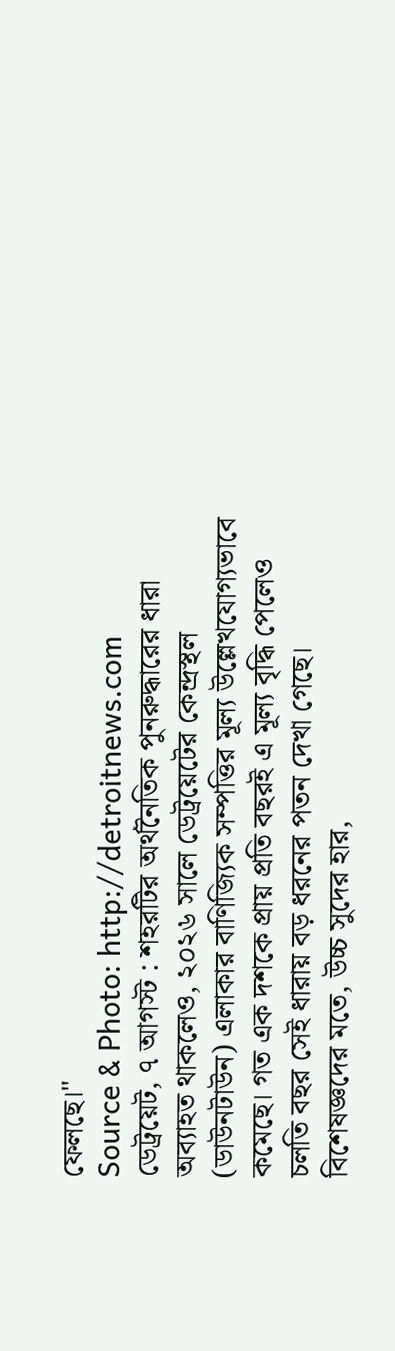ফেলছে।"
Source & Photo: http://detroitnews.com
ডেট্রয়েট, ৭ আগস্ট : শহরটির অর্থনৈতিক পুনরুদ্ধারের ধারা অব্যাহত থাকলেও, ২০২৬ সালে ডেট্রয়েটের কেন্দ্রস্থল (ডাউনটাউন) এলাকার বাণিজ্যিক সম্পত্তির মূল্য উল্লেখযোগ্যভাবে কমেছে। গত এক দশকে প্রায় প্রতি বছরই এ মূল্য বৃদ্ধি পেলেও চলতি বছর সেই ধারায় বড় ধরনের পতন দেখা গেছে। বিশেষজ্ঞদের মতে, উচ্চ সুদের হার,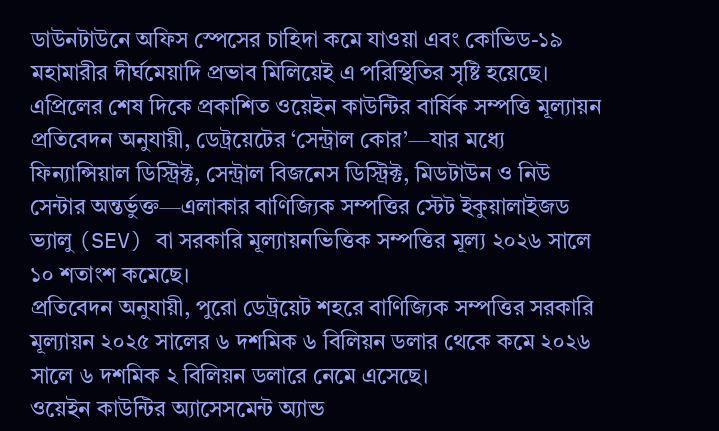ডাউনটাউনে অফিস স্পেসের চাহিদা কমে যাওয়া এবং কোভিড-১৯ মহামারীর দীর্ঘমেয়াদি প্রভাব মিলিয়েই এ পরিস্থিতির সৃষ্টি হয়েছে।
এপ্রিলের শেষ দিকে প্রকাশিত ওয়েইন কাউন্টির বার্ষিক সম্পত্তি মূল্যায়ন প্রতিবেদন অনুযায়ী, ডেট্রয়েটের ‘সেন্ট্রাল কোর’—যার মধ্যে ফিন্যান্সিয়াল ডিস্ট্রিক্ট, সেন্ট্রাল বিজনেস ডিস্ট্রিক্ট, মিডটাউন ও নিউ সেন্টার অন্তর্ভুক্ত—এলাকার বাণিজ্যিক সম্পত্তির স্টেট ইকুয়ালাইজড ভ্যালু (SEV) বা সরকারি মূল্যায়নভিত্তিক সম্পত্তির মূল্য ২০২৬ সালে ১০ শতাংশ কমেছে।
প্রতিবেদন অনুযায়ী, পুরো ডেট্রয়েট শহরে বাণিজ্যিক সম্পত্তির সরকারি মূল্যায়ন ২০২৫ সালের ৬ দশমিক ৬ বিলিয়ন ডলার থেকে কমে ২০২৬ সালে ৬ দশমিক ২ বিলিয়ন ডলারে নেমে এসেছে।
ওয়েইন কাউন্টির অ্যাসেসমেন্ট অ্যান্ড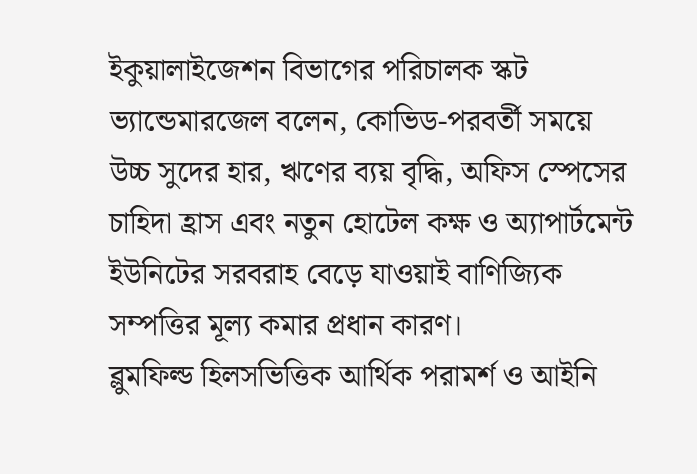ইকুয়ালাইজেশন বিভাগের পরিচালক স্কট ভ্যান্ডেমারজেল বলেন, কোভিড-পরবর্তী সময়ে উচ্চ সুদের হার, ঋণের ব্যয় বৃদ্ধি, অফিস স্পেসের চাহিদা হ্রাস এবং নতুন হোটেল কক্ষ ও অ্যাপার্টমেন্ট ইউনিটের সরবরাহ বেড়ে যাওয়াই বাণিজ্যিক সম্পত্তির মূল্য কমার প্রধান কারণ।
ব্লুমফিল্ড হিলসভিত্তিক আর্থিক পরামর্শ ও আইনি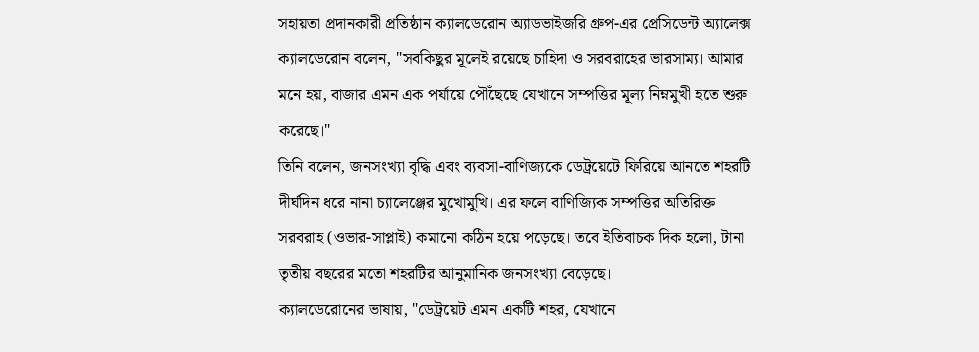সহায়তা প্রদানকারী প্রতিষ্ঠান ক্যালডেরোন অ্যাডভাইজরি গ্রুপ-এর প্রেসিডেন্ট অ্যালেক্স ক্যালডেরোন বলেন, "সবকিছুর মূলেই রয়েছে চাহিদা ও সরবরাহের ভারসাম্য। আমার মনে হয়, বাজার এমন এক পর্যায়ে পৌঁছেছে যেখানে সম্পত্তির মূল্য নিম্নমুখী হতে শুরু করেছে।"
তিনি বলেন, জনসংখ্যা বৃদ্ধি এবং ব্যবসা-বাণিজ্যকে ডেট্রয়েটে ফিরিয়ে আনতে শহরটি দীর্ঘদিন ধরে নানা চ্যালেঞ্জের মুখোমুখি। এর ফলে বাণিজ্যিক সম্পত্তির অতিরিক্ত সরবরাহ (ওভার-সাপ্লাই) কমানো কঠিন হয়ে পড়েছে। তবে ইতিবাচক দিক হলো, টানা তৃতীয় বছরের মতো শহরটির আনুমানিক জনসংখ্যা বেড়েছে।
ক্যালডেরোনের ভাষায়, "ডেট্রয়েট এমন একটি শহর, যেখানে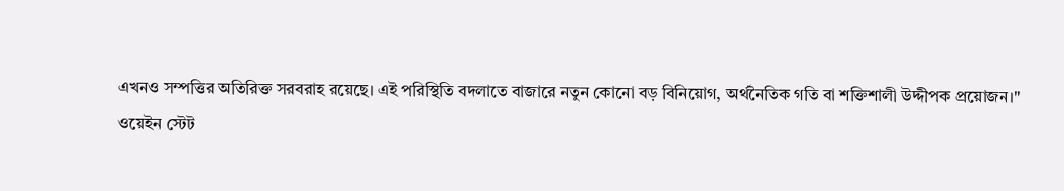এখনও সম্পত্তির অতিরিক্ত সরবরাহ রয়েছে। এই পরিস্থিতি বদলাতে বাজারে নতুন কোনো বড় বিনিয়োগ, অর্থনৈতিক গতি বা শক্তিশালী উদ্দীপক প্রয়োজন।"
ওয়েইন স্টেট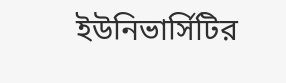ইউনিভার্সিটির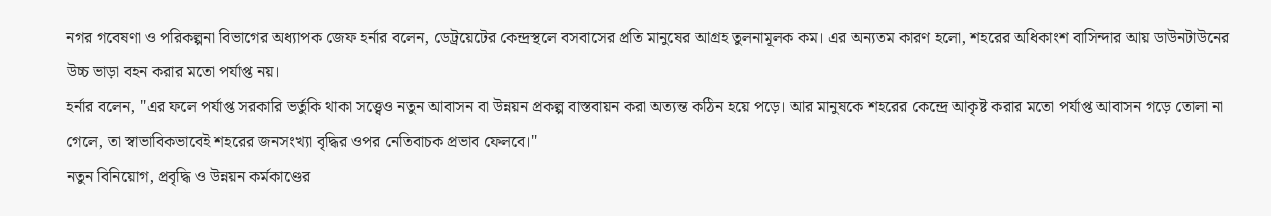নগর গবেষণা ও পরিকল্পনা বিভাগের অধ্যাপক জেফ হর্নার বলেন, ডেট্রয়েটের কেন্দ্রস্থলে বসবাসের প্রতি মানুষের আগ্রহ তুলনামূলক কম। এর অন্যতম কারণ হলো, শহরের অধিকাংশ বাসিন্দার আয় ডাউনটাউনের উচ্চ ভাড়া বহন করার মতো পর্যাপ্ত নয়।
হর্নার বলেন, "এর ফলে পর্যাপ্ত সরকারি ভর্তুকি থাকা সত্ত্বেও নতুন আবাসন বা উন্নয়ন প্রকল্প বাস্তবায়ন করা অত্যন্ত কঠিন হয়ে পড়ে। আর মানুষকে শহরের কেন্দ্রে আকৃষ্ট করার মতো পর্যাপ্ত আবাসন গড়ে তোলা না গেলে, তা স্বাভাবিকভাবেই শহরের জনসংখ্যা বৃদ্ধির ওপর নেতিবাচক প্রভাব ফেলবে।"
নতুন বিনিয়োগ, প্রবৃদ্ধি ও উন্নয়ন কর্মকাণ্ডের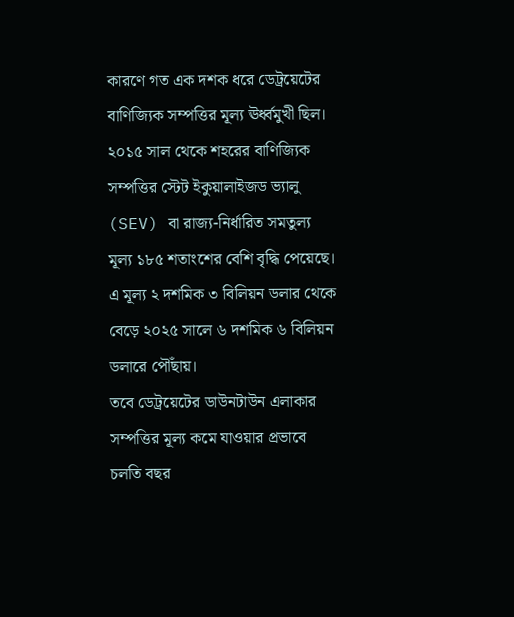কারণে গত এক দশক ধরে ডেট্রয়েটের বাণিজ্যিক সম্পত্তির মূল্য ঊর্ধ্বমুখী ছিল। ২০১৫ সাল থেকে শহরের বাণিজ্যিক সম্পত্তির স্টেট ইকুয়ালাইজড ভ্যালু (SEV) বা রাজ্য-নির্ধারিত সমতুল্য মূল্য ১৮৫ শতাংশের বেশি বৃদ্ধি পেয়েছে। এ মূল্য ২ দশমিক ৩ বিলিয়ন ডলার থেকে বেড়ে ২০২৫ সালে ৬ দশমিক ৬ বিলিয়ন ডলারে পৌঁছায়।
তবে ডেট্রয়েটের ডাউনটাউন এলাকার সম্পত্তির মূল্য কমে যাওয়ার প্রভাবে চলতি বছর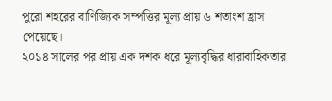পুরো শহরের বাণিজ্যিক সম্পত্তির মূল্য প্রায় ৬ শতাংশ হ্রাস পেয়েছে।
২০১৪ সালের পর প্রায় এক দশক ধরে মূল্যবৃদ্ধির ধারাবাহিকতার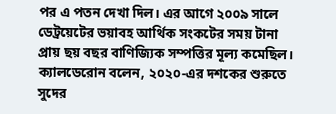পর এ পতন দেখা দিল। এর আগে ২০০৯ সালে ডেট্রয়েটের ভয়াবহ আর্থিক সংকটের সময় টানা প্রায় ছয় বছর বাণিজ্যিক সম্পত্তির মূল্য কমেছিল।
ক্যালডেরোন বলেন, ২০২০-এর দশকের শুরুতে সুদের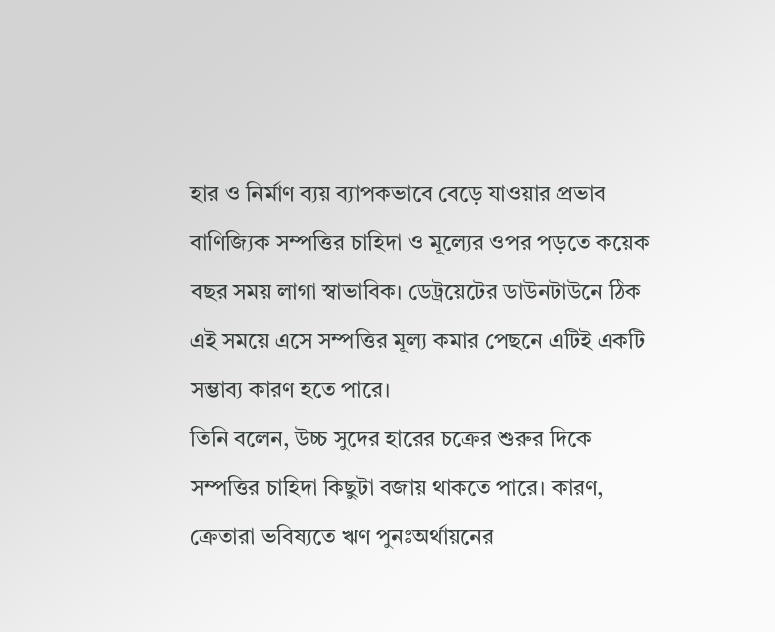হার ও নির্মাণ ব্যয় ব্যাপকভাবে বেড়ে যাওয়ার প্রভাব বাণিজ্যিক সম্পত্তির চাহিদা ও মূল্যের ওপর পড়তে কয়েক বছর সময় লাগা স্বাভাবিক। ডেট্রয়েটের ডাউনটাউনে ঠিক এই সময়ে এসে সম্পত্তির মূল্য কমার পেছনে এটিই একটি সম্ভাব্য কারণ হতে পারে।
তিনি বলেন, উচ্চ সুদের হারের চক্রের শুরুর দিকে সম্পত্তির চাহিদা কিছুটা বজায় থাকতে পারে। কারণ, ক্রেতারা ভবিষ্যতে ঋণ পুনঃঅর্থায়নের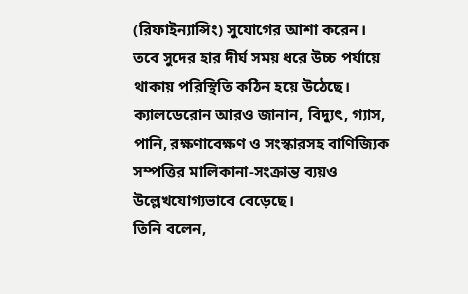(রিফাইন্যান্সিং) সুযোগের আশা করেন। তবে সুদের হার দীর্ঘ সময় ধরে উচ্চ পর্যায়ে থাকায় পরিস্থিতি কঠিন হয়ে উঠেছে।
ক্যালডেরোন আরও জানান, বিদ্যুৎ, গ্যাস, পানি, রক্ষণাবেক্ষণ ও সংস্কারসহ বাণিজ্যিক সম্পত্তির মালিকানা-সংক্রান্ত ব্যয়ও উল্লেখযোগ্যভাবে বেড়েছে।
তিনি বলেন,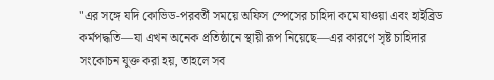"এর সঙ্গে যদি কোভিড-পরবর্তী সময়ে অফিস স্পেসের চাহিদা কমে যাওয়া এবং হাইব্রিড কর্মপদ্ধতি—যা এখন অনেক প্রতিষ্ঠানে স্থায়ী রূপ নিয়েছে—এর কারণে সৃষ্ট চাহিদার সংকোচন যুক্ত করা হয়, তাহলে সব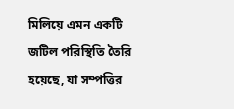মিলিয়ে এমন একটি জটিল পরিস্থিতি তৈরি হয়েছে, যা সম্পত্তির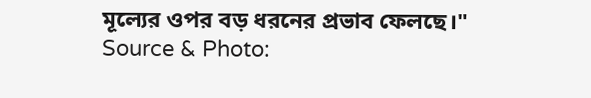মূল্যের ওপর বড় ধরনের প্রভাব ফেলছে।"
Source & Photo: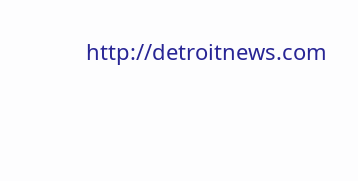http://detroitnews.com